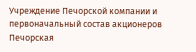Учреждение Печорской компании и первоначальный состав акционеров
Печорская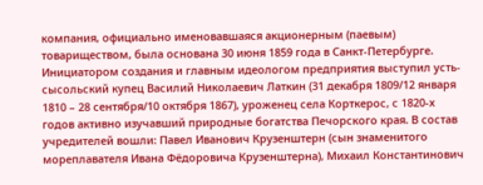компания, официально именовавшаяся акционерным (паевым) товариществом, была основана 30 июня 1859 года в Санкт-Петербурге. Инициатором создания и главным идеологом предприятия выступил усть-сысольский купец Василий Николаевич Латкин (31 декабря 1809/12 января 1810 – 28 сентября/10 октября 1867), уроженец села Корткерос, с 1820-х годов активно изучавший природные богатства Печорского края. В состав учредителей вошли: Павел Иванович Крузенштерн (сын знаменитого мореплавателя Ивана Фёдоровича Крузенштерна), Михаил Константинович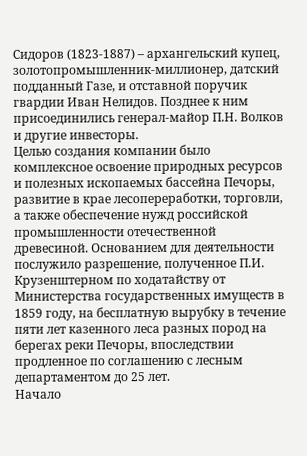Сидоров (1823-1887) – архангельский купец, золотопромышленник-миллионер, датский подданный Газе, и отставной поручик гвардии Иван Нелидов. Позднее к ним присоединились генерал-майор П.Н. Волков и другие инвесторы.
Целью создания компании было комплексное освоение природных ресурсов и полезных ископаемых бассейна Печоры, развитие в крае лесопереработки, торговли, а также обеспечение нужд российской промышленности отечественной древесиной. Основанием для деятельности послужило разрешение, полученное П.И. Крузенштерном по ходатайству от Министерства государственных имуществ в 1859 году, на бесплатную вырубку в течение пяти лет казенного леса разных пород на берегах реки Печоры, впоследствии продленное по соглашению с лесным департаментом до 25 лет.
Начало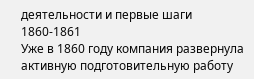деятельности и первые шаги 1860-1861
Уже в 1860 году компания развернула активную подготовительную работу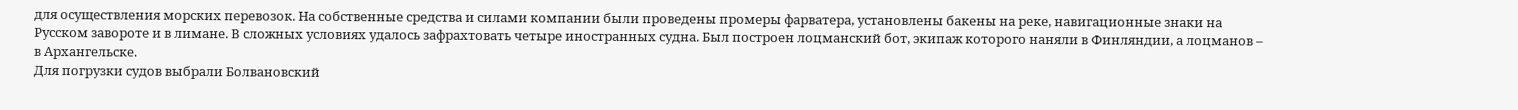для осуществления морских перевозок. На собственные средства и силами компании были проведены промеры фарватера, установлены бакены на реке, навигационные знаки на Русском завороте и в лимане. В сложных условиях удалось зафрахтовать четыре иностранных судна. Был построен лоцманский бот, экипаж которого наняли в Финляндии, а лоцманов – в Архангельске.
Для погрузки судов выбрали Болвановский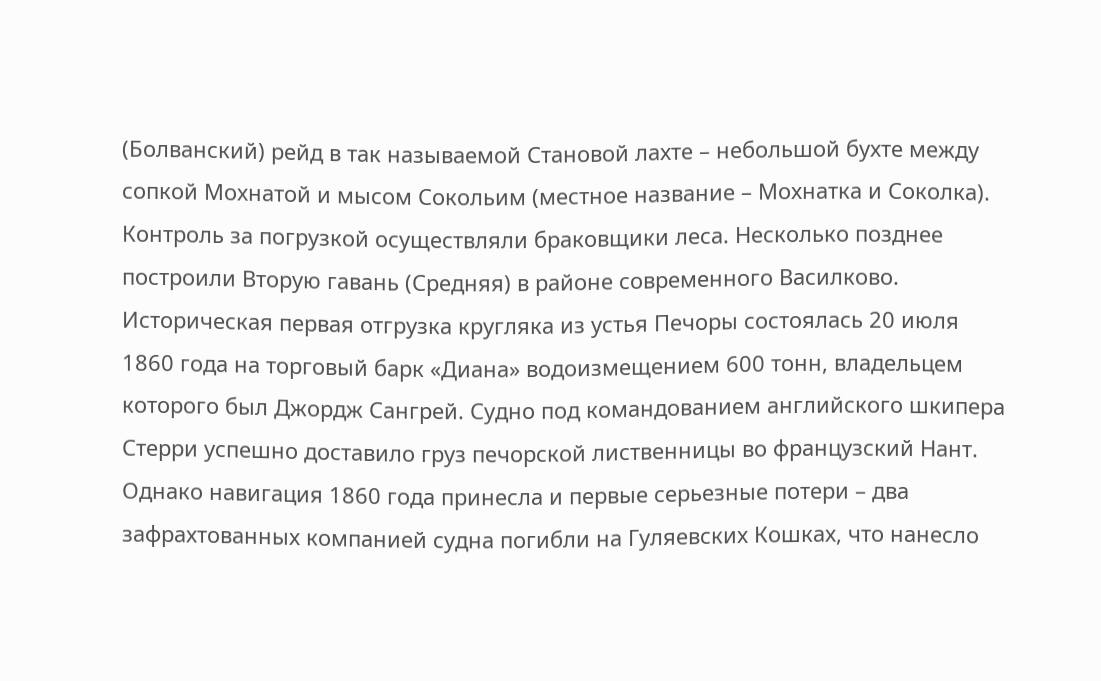(Болванский) рейд в так называемой Становой лахте – небольшой бухте между сопкой Мохнатой и мысом Сокольим (местное название – Мохнатка и Соколка). Контроль за погрузкой осуществляли браковщики леса. Несколько позднее построили Вторую гавань (Средняя) в районе современного Василково.
Историческая первая отгрузка кругляка из устья Печоры состоялась 20 июля 1860 года на торговый барк «Диана» водоизмещением 600 тонн, владельцем которого был Джордж Сангрей. Судно под командованием английского шкипера Стерри успешно доставило груз печорской лиственницы во французский Нант. Однако навигация 1860 года принесла и первые серьезные потери – два зафрахтованных компанией судна погибли на Гуляевских Кошках, что нанесло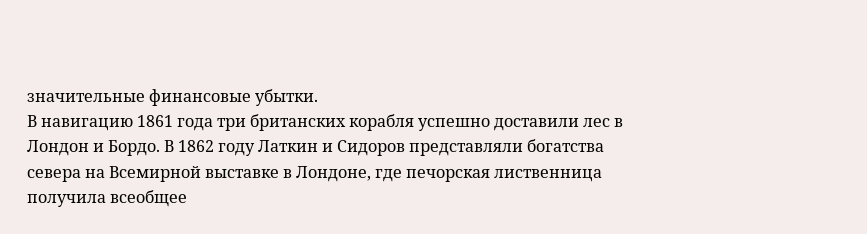значительные финансовые убытки.
В навигацию 1861 года три британских корабля успешно доставили лес в Лондон и Бордо. В 1862 году Латкин и Сидоров представляли богатства севера на Всемирной выставке в Лондоне, где печорская лиственница получила всеобщее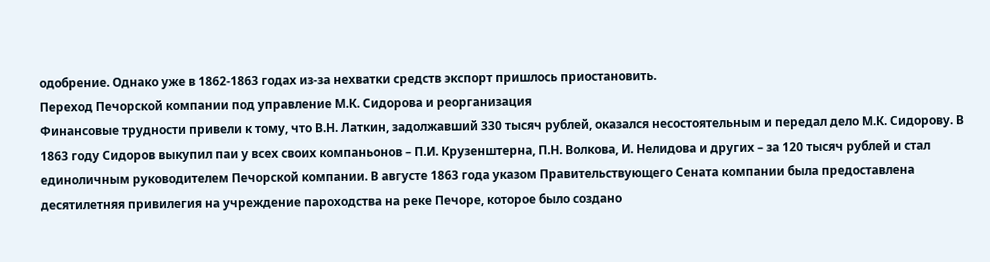одобрение. Однако уже в 1862-1863 годах из-за нехватки средств экспорт пришлось приостановить.
Переход Печорской компании под управление М.К. Сидорова и реорганизация
Финансовые трудности привели к тому, что В.Н. Латкин, задолжавший 330 тысяч рублей, оказался несостоятельным и передал дело М.К. Сидорову. В 1863 году Сидоров выкупил паи у всех своих компаньонов – П.И. Крузенштерна, П.Н. Волкова, И. Нелидова и других – за 120 тысяч рублей и стал единоличным руководителем Печорской компании. В августе 1863 года указом Правительствующего Сената компании была предоставлена десятилетняя привилегия на учреждение пароходства на реке Печоре, которое было создано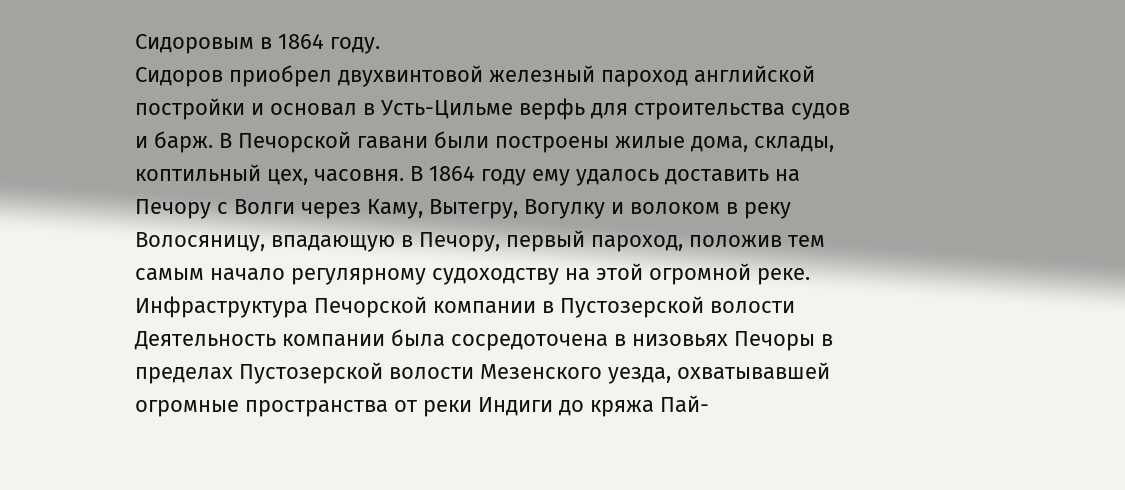Сидоровым в 1864 году.
Сидоров приобрел двухвинтовой железный пароход английской постройки и основал в Усть-Цильме верфь для строительства судов и барж. В Печорской гавани были построены жилые дома, склады, коптильный цех, часовня. В 1864 году ему удалось доставить на Печору с Волги через Каму, Вытегру, Вогулку и волоком в реку Волосяницу, впадающую в Печору, первый пароход, положив тем самым начало регулярному судоходству на этой огромной реке.
Инфраструктура Печорской компании в Пустозерской волости
Деятельность компании была сосредоточена в низовьях Печоры в пределах Пустозерской волости Мезенского уезда, охватывавшей огромные пространства от реки Индиги до кряжа Пай-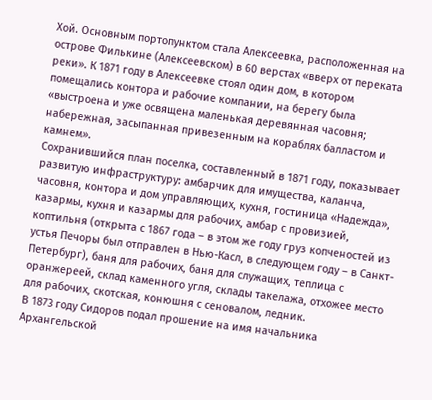Хой. Основным портопунктом стала Алексеевка, расположенная на острове Филькине (Алексеевском) в 60 верстах «вверх от переката реки». К 1871 году в Алексеевке стоял один дом, в котором помещались контора и рабочие компании, на берегу была «выстроена и уже освящена маленькая деревянная часовня; набережная, засыпанная привезенным на кораблях балластом и камнем».
Сохранившийся план поселка, составленный в 1871 году, показывает развитую инфраструктуру: амбарчик для имущества, каланча, часовня, контора и дом управляющих, кухня, гостиница «Надежда», казармы, кухня и казармы для рабочих, амбар с провизией, коптильня (открыта с 1867 года – в этом же году груз копченостей из устья Печоры был отправлен в Нью-Касл, в следующем году – в Санкт-Петербург), баня для рабочих, баня для служащих, теплица с оранжереей, склад каменного угля, склады такелажа, отхожее место для рабочих, скотская, конюшня с сеновалом, ледник.
В 1873 году Сидоров подал прошение на имя начальника Архангельской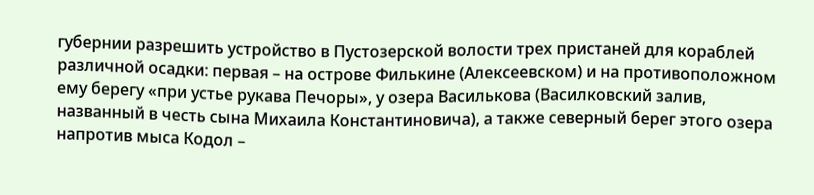губернии разрешить устройство в Пустозерской волости трех пристаней для кораблей различной осадки: первая – на острове Филькине (Алексеевском) и на противоположном ему берегу «при устье рукава Печоры», у озера Василькова (Василковский залив, названный в честь сына Михаила Константиновича), а также северный берег этого озера напротив мыса Кодол –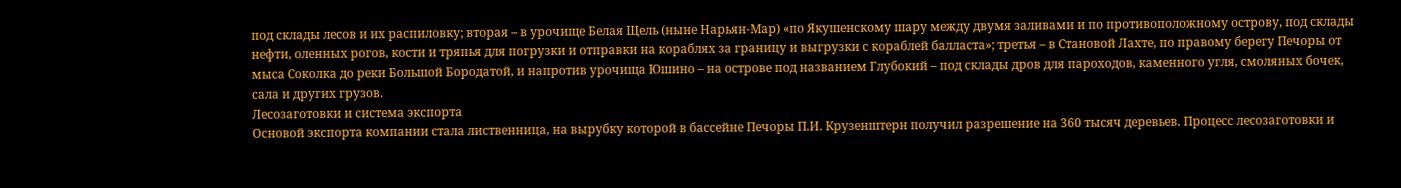под склады лесов и их распиловку; вторая – в урочище Белая Щель (ныне Нарьян-Мар) «по Якушенскому шару между двумя заливами и по противоположному острову, под склады нефти, оленных рогов, кости и тряпья для погрузки и отправки на кораблях за границу и выгрузки с кораблей балласта»; третья – в Становой Лахте, по правому берегу Печоры от мыса Соколка до реки Большой Бородатой, и напротив урочища Юшино – на острове под названием Глубокий – под склады дров для пароходов, каменного угля, смоляных бочек, сала и других грузов.
Лесозаготовки и система экспорта
Основой экспорта компании стала лиственница, на вырубку которой в бассейне Печоры П.И. Крузенштерн получил разрешение на 360 тысяч деревьев. Процесс лесозаготовки и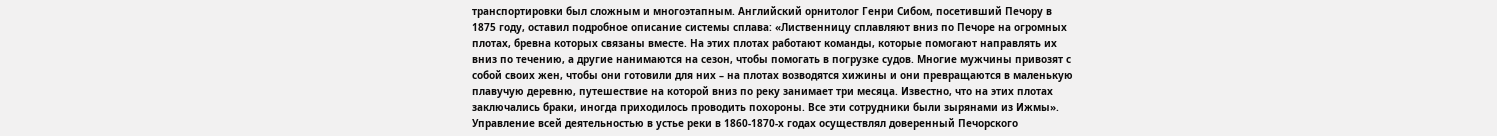транспортировки был сложным и многоэтапным. Английский орнитолог Генри Сибом, посетивший Печору в 1875 году, оставил подробное описание системы сплава: «Лиственницу сплавляют вниз по Печоре на огромных плотах, бревна которых связаны вместе. На этих плотах работают команды, которые помогают направлять их вниз по течению, а другие нанимаются на сезон, чтобы помогать в погрузке судов. Многие мужчины привозят с собой своих жен, чтобы они готовили для них – на плотах возводятся хижины и они превращаются в маленькую плавучую деревню, путешествие на которой вниз по реку занимает три месяца. Известно, что на этих плотах заключались браки, иногда приходилось проводить похороны. Все эти сотрудники были зырянами из Ижмы».
Управление всей деятельностью в устье реки в 1860-1870-х годах осуществлял доверенный Печорского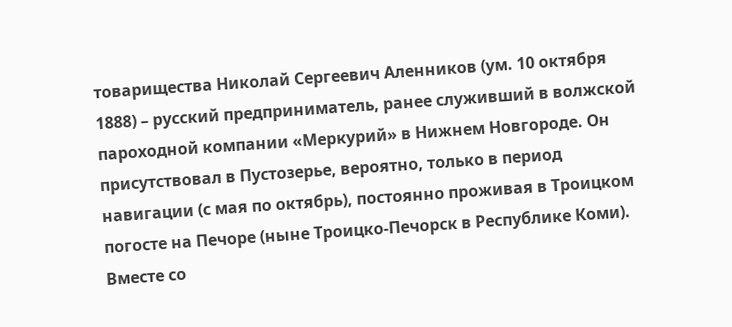товарищества Николай Сергеевич Аленников (ум. 10 октября 1888) – русский предприниматель, ранее служивший в волжской пароходной компании «Меркурий» в Нижнем Новгороде. Он присутствовал в Пустозерье, вероятно, только в период навигации (с мая по октябрь), постоянно проживая в Троицком погосте на Печоре (ныне Троицко-Печорск в Республике Коми). Вместе со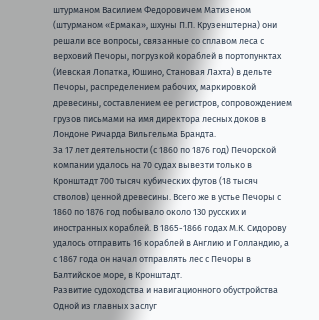штурманом Василием Федоровичем Матизеном (штурманом «Ермака», шхуны П.П. Крузенштерна) они решали все вопросы, связанные со сплавом леса с верховий Печоры, погрузкой кораблей в портопунктах (Иевская Лопатка, Юшино, Становая Лахта) в дельте Печоры, распределением рабочих, маркировкой древесины, составлением ее регистров, сопровождением грузов письмами на имя директора лесных доков в Лондоне Ричарда Вильгельма Брандта.
За 17 лет деятельности (с 1860 по 1876 год) Печорской компании удалось на 70 судах вывезти только в Кронштадт 700 тысяч кубических футов (18 тысяч стволов) ценной древесины. Всего же в устье Печоры с 1860 по 1876 год побывало около 130 русских и иностранных кораблей. В 1865-1866 годах М.К. Сидорову удалось отправить 16 кораблей в Англию и Голландию, а с 1867 года он начал отправлять лес с Печоры в Балтийское море, в Кронштадт.
Развитие судоходства и навигационного обустройства
Одной из главных заслуг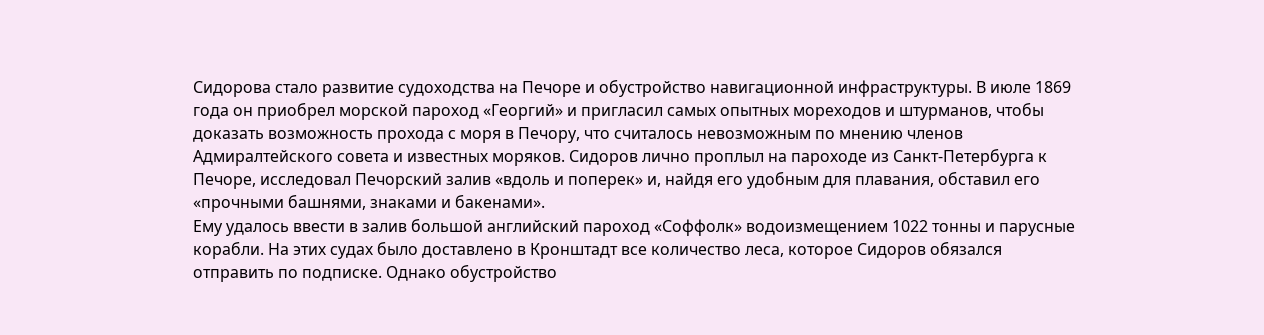Сидорова стало развитие судоходства на Печоре и обустройство навигационной инфраструктуры. В июле 1869 года он приобрел морской пароход «Георгий» и пригласил самых опытных мореходов и штурманов, чтобы доказать возможность прохода с моря в Печору, что считалось невозможным по мнению членов Адмиралтейского совета и известных моряков. Сидоров лично проплыл на пароходе из Санкт-Петербурга к Печоре, исследовал Печорский залив «вдоль и поперек» и, найдя его удобным для плавания, обставил его «прочными башнями, знаками и бакенами».
Ему удалось ввести в залив большой английский пароход «Соффолк» водоизмещением 1022 тонны и парусные корабли. На этих судах было доставлено в Кронштадт все количество леса, которое Сидоров обязался отправить по подписке. Однако обустройство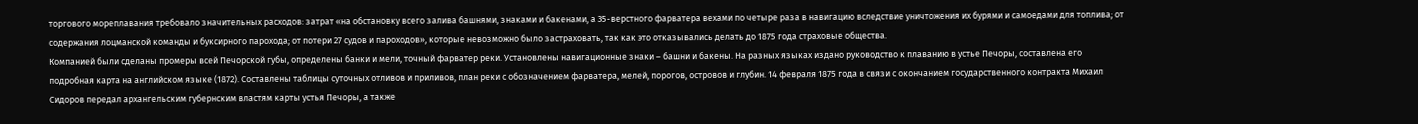торгового мореплавания требовало значительных расходов: затрат «на обстановку всего залива башнями, знаками и бакенами, а 35-верстного фарватера вехами по четыре раза в навигацию вследствие уничтожения их бурями и самоедами для топлива; от содержания лоцманской команды и буксирного парохода; от потери 27 судов и пароходов», которые невозможно было застраховать, так как это отказывались делать до 1875 года страховые общества.
Компанией были сделаны промеры всей Печорской губы, определены банки и мели, точный фарватер реки. Установлены навигационные знаки – башни и бакены. На разных языках издано руководство к плаванию в устье Печоры, составлена его подробная карта на английском языке (1872). Составлены таблицы суточных отливов и приливов, план реки с обозначением фарватера, мелей, порогов, островов и глубин. 14 февраля 1875 года в связи с окончанием государственного контракта Михаил Сидоров передал архангельским губернским властям карты устья Печоры, а также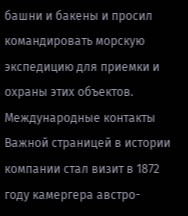башни и бакены и просил командировать морскую экспедицию для приемки и охраны этих объектов.
Международные контакты
Важной страницей в истории компании стал визит в 1872 году камергера австро-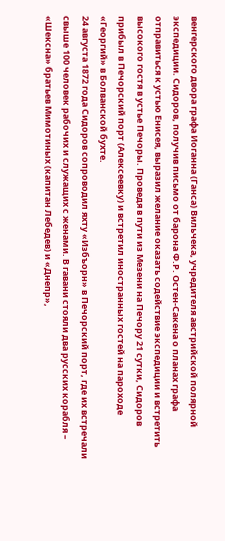венгерского двора графа Иоганна (Ганса) Вильчека, учредителя австрийской полярной экспедиции. Сидоров, получив письмо от барона Ф.Р. Остен-Сакена о планах графа отправиться к устью Енисея, выразил желание оказать содействие экспедиции и встретить высокого гостя в устье Печоры. Проведя в пути из Мезени на Печору 21 сутки, Сидоров прибыл в Печорский порт (Алексеевку) и встретил иностранных гостей на пароходе «Георгий» в Болванской бухте.
24 августа 1872 года Сидоров сопроводил яхту «Избъорн» в Печорский порт, где их встречали свыше 100 человек рабочих и служащих с женами. В гавани стояли два русских корабля – «Шексна» братьев Мимотиных (капитан Лебедев) и «Днепр»,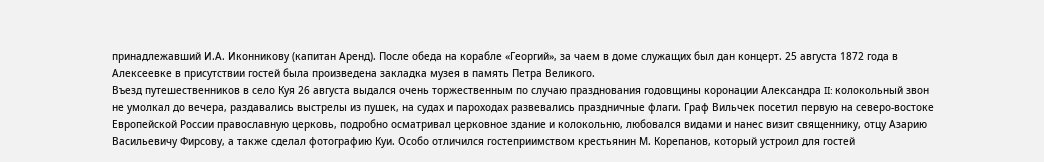принадлежавший И.А. Иконникову (капитан Аренд). После обеда на корабле «Георгий», за чаем в доме служащих был дан концерт. 25 августа 1872 года в Алексеевке в присутствии гостей была произведена закладка музея в память Петра Великого.
Въезд путешественников в село Куя 26 августа выдался очень торжественным по случаю празднования годовщины коронации Александра II: колокольный звон не умолкал до вечера, раздавались выстрелы из пушек, на судах и пароходах развевались праздничные флаги. Граф Вильчек посетил первую на северо-востоке Европейской России православную церковь, подробно осматривал церковное здание и колокольню, любовался видами и нанес визит священнику, отцу Азарию Васильевичу Фирсову, а также сделал фотографию Куи. Особо отличился гостеприимством крестьянин М. Корепанов, который устроил для гостей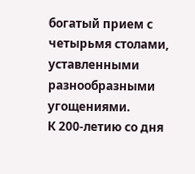богатый прием с четырьмя столами, уставленными разнообразными угощениями.
К 200-летию со дня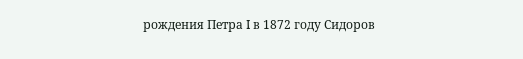рождения Петра I в 1872 году Сидоров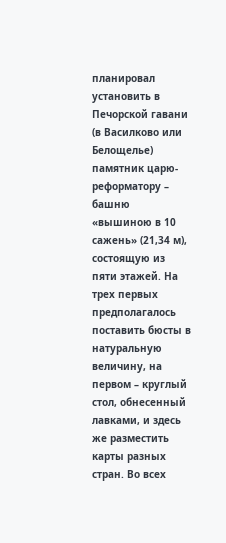планировал установить в Печорской гавани (в Василково или Белощелье) памятник царю-реформатору – башню «вышиною в 10 сажень» (21,34 м), состоящую из пяти этажей. На трех первых предполагалось поставить бюсты в натуральную величину, на первом – круглый стол, обнесенный лавками, и здесь же разместить карты разных стран. Во всех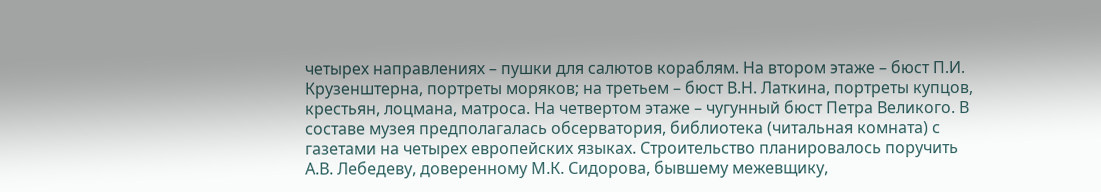четырех направлениях – пушки для салютов кораблям. На втором этаже – бюст П.И. Крузенштерна, портреты моряков; на третьем – бюст В.Н. Латкина, портреты купцов, крестьян, лоцмана, матроса. На четвертом этаже – чугунный бюст Петра Великого. В составе музея предполагалась обсерватория, библиотека (читальная комната) с газетами на четырех европейских языках. Строительство планировалось поручить А.В. Лебедеву, доверенному М.К. Сидорова, бывшему межевщику,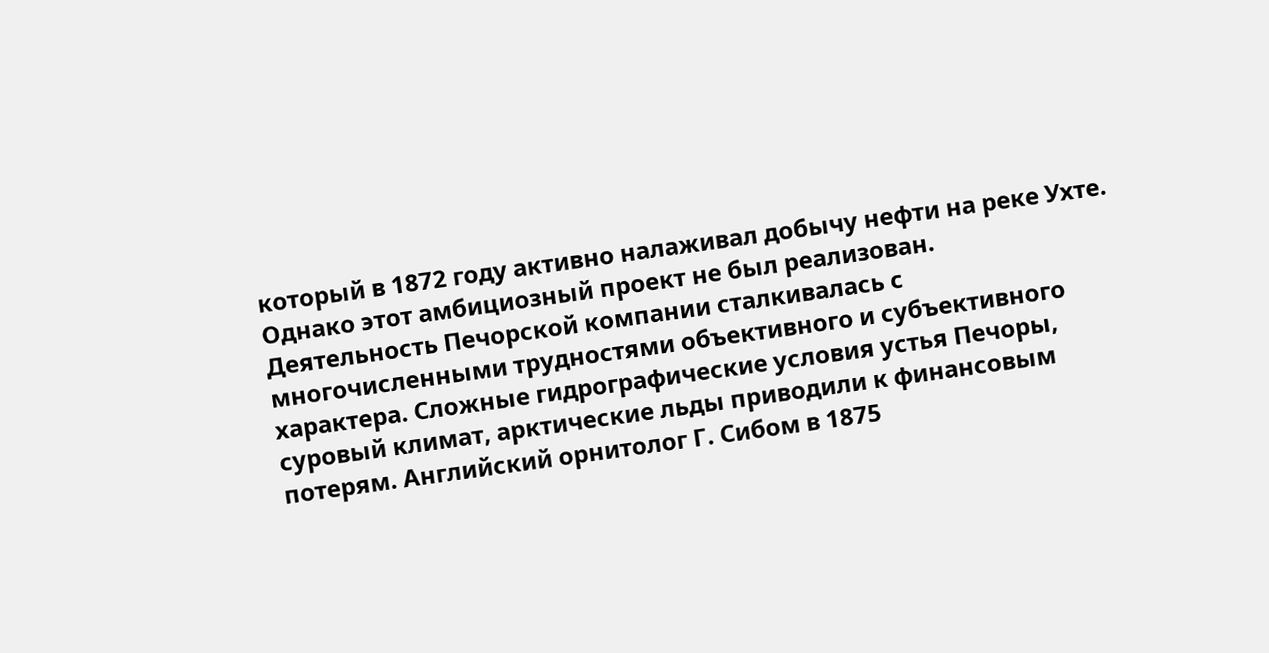который в 1872 году активно налаживал добычу нефти на реке Ухте. Однако этот амбициозный проект не был реализован.
Деятельность Печорской компании сталкивалась с многочисленными трудностями объективного и субъективного характера. Сложные гидрографические условия устья Печоры, суровый климат, арктические льды приводили к финансовым потерям. Английский орнитолог Г. Сибом в 1875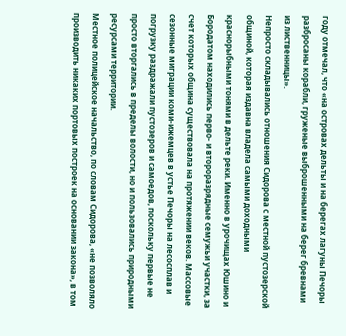году отмечал, что «на островах дельты и на берегах лагуны Печоры разбросаны корабли, груженые выброшенными на берег бревнами из лиственницы».
Непросто складывались отношения Сидорова с местной пустозерской общиной, которая издавна владела самыми доходными краснорыбными тонями в дельте реки. Именно в урочищах Юшино и Бородатом находились перво- и второразрядные семужьи участки, за счет которых община существовала на протяжении веков. Массовые сезонные миграции коми-ижемцев в устье Печоры на лесосплав и погрузку раздражали пустозеров и самоедов, поскольку первые не просто вторгались в пределы волости, но и пользовались природными ресурсами территории.
Местное полицейское начальство, по словам Сидорова, «не позволяло производить никаких портовых построек на основании закона», в том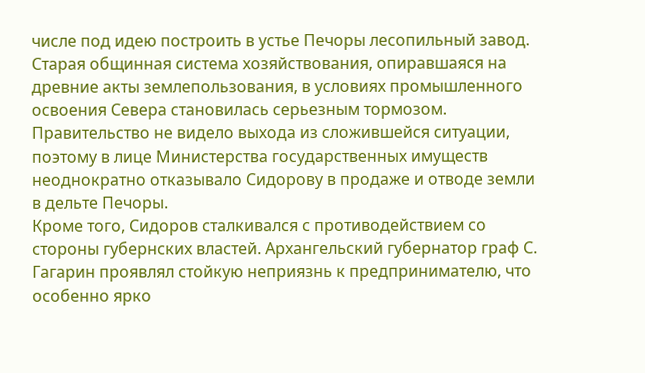числе под идею построить в устье Печоры лесопильный завод. Старая общинная система хозяйствования, опиравшаяся на древние акты землепользования, в условиях промышленного освоения Севера становилась серьезным тормозом. Правительство не видело выхода из сложившейся ситуации, поэтому в лице Министерства государственных имуществ неоднократно отказывало Сидорову в продаже и отводе земли в дельте Печоры.
Кроме того, Сидоров сталкивался с противодействием со стороны губернских властей. Архангельский губернатор граф С. Гагарин проявлял стойкую неприязнь к предпринимателю, что особенно ярко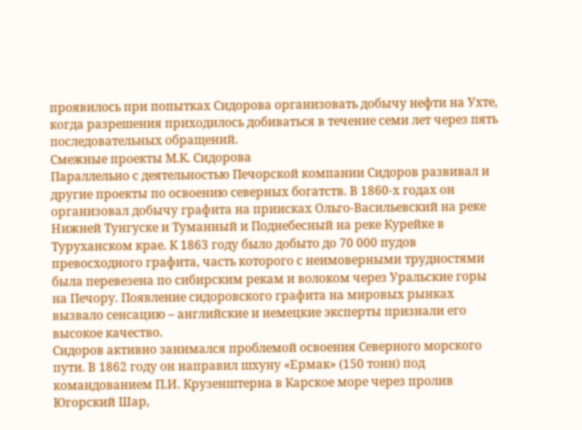проявилось при попытках Сидорова организовать добычу нефти на Ухте, когда разрешения приходилось добиваться в течение семи лет через пять последовательных обращений.
Смежные проекты М.К. Сидорова
Параллельно с деятельностью Печорской компании Сидоров развивал и другие проекты по освоению северных богатств. В 1860-х годах он организовал добычу графита на приисках Ольго-Васильевский на реке Нижней Тунгуске и Туманный и Поднебесный на реке Курейке в Туруханском крае. К 1863 году было добыто до 70 000 пудов превосходного графита, часть которого с неимоверными трудностями была перевезена по сибирским рекам и волоком через Уральские горы на Печору. Появление сидоровского графита на мировых рынках вызвало сенсацию – английские и немецкие эксперты признали его высокое качество.
Сидоров активно занимался проблемой освоения Северного морского пути. В 1862 году он направил шхуну «Ермак» (150 тонн) под командованием П.И. Крузенштерна в Карское море через пролив Югорский Шар,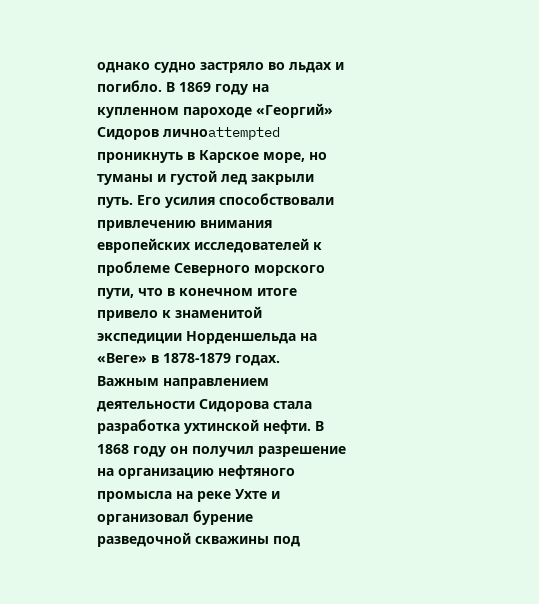однако судно застряло во льдах и погибло. В 1869 году на купленном пароходе «Георгий» Сидоров личноattempted проникнуть в Карское море, но туманы и густой лед закрыли путь. Его усилия способствовали привлечению внимания европейских исследователей к проблеме Северного морского пути, что в конечном итоге привело к знаменитой экспедиции Норденшельда на «Веге» в 1878-1879 годах.
Важным направлением деятельности Сидорова стала разработка ухтинской нефти. В 1868 году он получил разрешение на организацию нефтяного промысла на реке Ухте и организовал бурение разведочной скважины под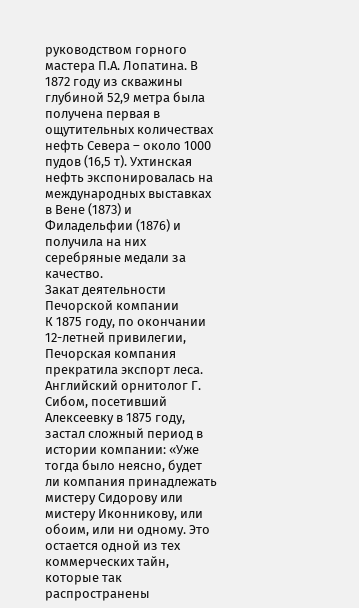руководством горного мастера П.А. Лопатина. В 1872 году из скважины глубиной 52,9 метра была получена первая в ощутительных количествах нефть Севера – около 1000 пудов (16,5 т). Ухтинская нефть экспонировалась на международных выставках в Вене (1873) и Филадельфии (1876) и получила на них серебряные медали за качество.
Закат деятельности Печорской компании
К 1875 году, по окончании 12-летней привилегии, Печорская компания прекратила экспорт леса. Английский орнитолог Г. Сибом, посетивший Алексеевку в 1875 году, застал сложный период в истории компании: «Уже тогда было неясно, будет ли компания принадлежать мистеру Сидорову или мистеру Иконникову, или обоим, или ни одному. Это остается одной из тех коммерческих тайн, которые так распространены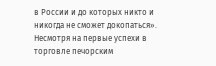в России и до которых никто и никогда не сможет докопаться».
Несмотря на первые успехи в торговле печорским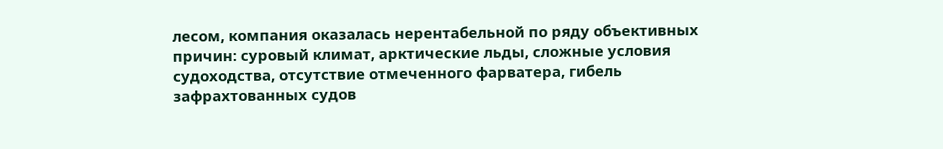лесом, компания оказалась нерентабельной по ряду объективных причин: суровый климат, арктические льды, сложные условия судоходства, отсутствие отмеченного фарватера, гибель зафрахтованных судов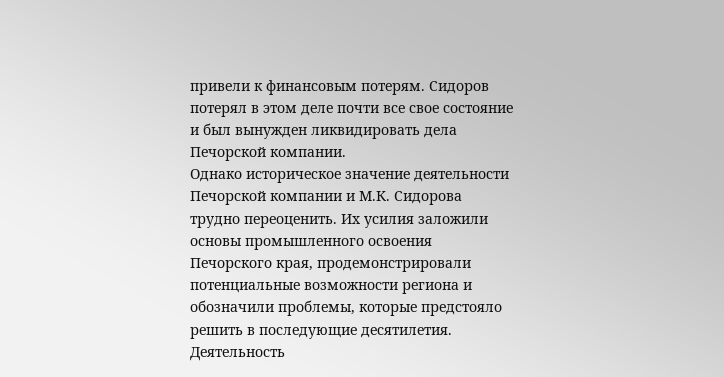привели к финансовым потерям. Сидоров потерял в этом деле почти все свое состояние и был вынужден ликвидировать дела Печорской компании.
Однако историческое значение деятельности Печорской компании и М.К. Сидорова трудно переоценить. Их усилия заложили основы промышленного освоения Печорского края, продемонстрировали потенциальные возможности региона и обозначили проблемы, которые предстояло решить в последующие десятилетия. Деятельность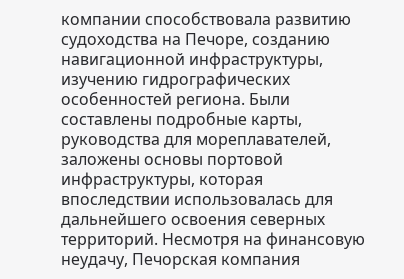компании способствовала развитию судоходства на Печоре, созданию навигационной инфраструктуры, изучению гидрографических особенностей региона. Были составлены подробные карты, руководства для мореплавателей, заложены основы портовой инфраструктуры, которая впоследствии использовалась для дальнейшего освоения северных территорий. Несмотря на финансовую неудачу, Печорская компания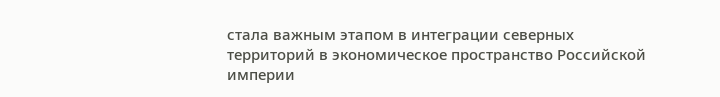стала важным этапом в интеграции северных территорий в экономическое пространство Российской империи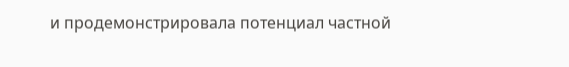и продемонстрировала потенциал частной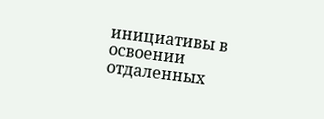инициативы в освоении отдаленных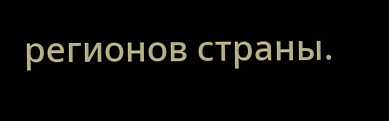регионов страны.